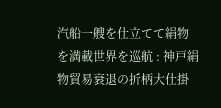汽船一艘を仕立てて絹物を満載世界を巡航 : 神戸絹物貿易衰退の折柄大仕掛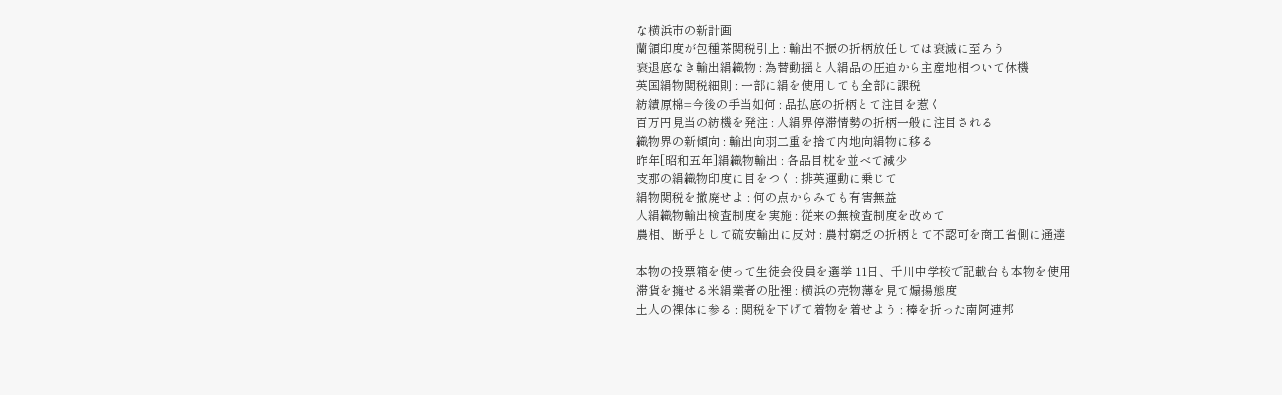な横浜市の新計画
蘭領印度が包種茶関税引上 : 輸出不振の折柄放任しては衰滅に至ろう
衰退底なき輸出絹織物 : 為替動揺と人絹品の圧迫から主産地相ついて休機
英国絹物関税細則 : 一部に絹を使用しても全部に課税
紡績原棉=今後の手当如何 : 品払底の折柄とて注目を惹く
百万円見当の紡機を発注 : 人絹界停滞情勢の折柄一般に注目される
織物界の新傾向 : 輸出向羽二重を捨て内地向絹物に移る
昨年[昭和五年]絹織物輸出 : 各品目枕を並べて減少
支那の絹織物印度に目をつく : 排英運動に乗じて
絹物関税を撤廃せよ : 何の点からみても有害無益
人絹織物輸出検査制度を実施 : 従来の無検査制度を改めて
農相、断乎として硫安輸出に反対 : 農村窮乏の折柄とて不認可を商工省側に通達

本物の投票箱を使って生徒会役員を選挙 11日、千川中学校で記載台も本物を使用
滞貨を擁せる米絹業者の肚裡 : 横浜の売物薄を見て煽揚態度
土人の裸体に参る : 関税を下げて着物を着せよう : 棒を折った南阿連邦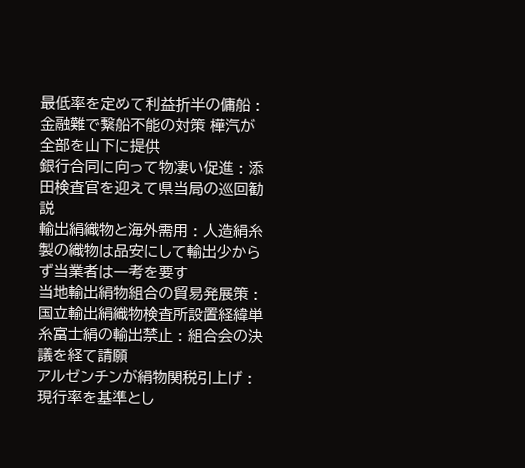最低率を定めて利益折半の傭船 : 金融難で繋船不能の対策 樺汽が全部を山下に提供
銀行合同に向って物凄い促進 : 添田検査官を迎えて県当局の巡回勧説
輸出絹織物と海外需用 : 人造絹糸製の織物は品安にして輸出少からず当業者は一考を要す
当地輸出絹物組合の貿易発展策 : 国立輸出絹織物検査所設置経緯単糸富士絹の輸出禁止 : 組合会の決議を経て請願
アルゼンチンが絹物関税引上げ : 現行率を基準とし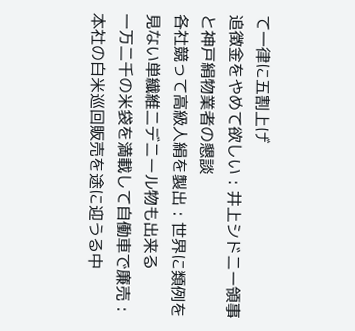て一律に五割上げ
追徴金をやめて欲しい : 井上シドニー領事と神戸絹物業者の懇談
各社競って高級人絹を製出 : 世界に類例を見ない単繊維二デニール物も出来る
一万二千の米袋を満載して自働車で廉売 : 本社の白米巡回販売を途に迎うる中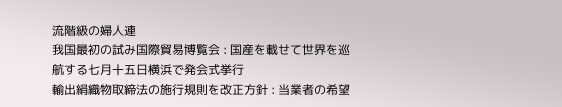流階級の婦人連
我国最初の試み国際貿易博覧会 : 国産を載せて世界を巡航する七月十五日横浜で発会式挙行
輸出絹織物取締法の施行規則を改正方針 : 当業者の希望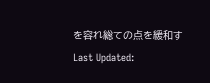を容れ総ての点を緩和す
Last Updated: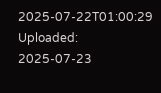2025-07-22T01:00:29
Uploaded: 2025-07-23